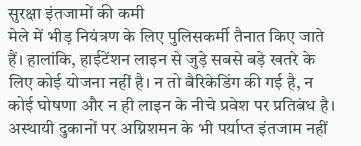सुरक्षा इंतजामों की कमी
मेले में भीड़ नियंत्रण के लिए पुलिसकर्मी तैनात किए जाते हैं। हालांकि, हाईटेंशन लाइन से जुड़े सबसे बड़े खतरे के लिए कोई योजना नहीं है। न तो बैरिकेडिंग की गई है, न कोई घोषणा और न ही लाइन के नीचे प्रवेश पर प्रतिबंध है। अस्थायी दुकानों पर अग्निशमन के भी पर्याप्त इंतजाम नहीं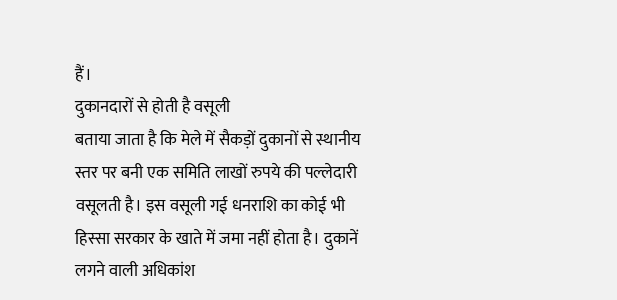हैं।
दुकानदारों से होती है वसूली
बताया जाता है कि मेले में सैकड़ों दुकानों से स्थानीय स्तर पर बनी एक समिति लाखों रुपये की पल्लेदारी वसूलती है। इस वसूली गई धनराशि का कोई भी हिस्सा सरकार के खाते में जमा नहीं होता है। दुकानें लगने वाली अधिकांश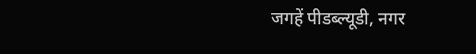जगहें पीडब्ल्यूडी, नगर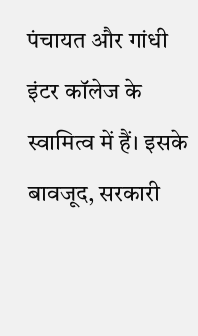पंचायत और गांधी इंटर कॉलेज के स्वामित्व में हैं। इसके बावजूद, सरकारी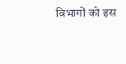विभागों को इस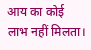आय का कोई लाभ नहीं मिलता।